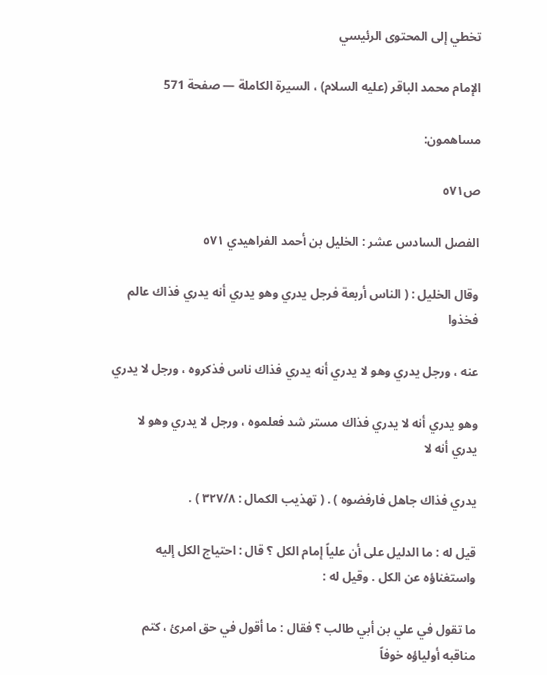تخطي إلى المحتوى الرئيسي

الإمام محمد الباقر (عليه السلام) ، السيرة الكاملة — صفحة 571

مساهمون:

ص٥٧١

الفصل السادس عشر : الخليل بن أحمد الفراهيدي ٥٧١

وقال الخليل : ( الناس أربعة فرجل يدري وهو يدري أنه يدري فذاك عالم فخذوا

عنه ، ورجل يدري وهو لا يدري أنه يدري فذاك ناس فذكروه ، ورجل لا يدري

وهو يدري أنه لا يدري فذاك مستر شد فعلموه ، ورجل لا يدري وهو لا يدري أنه لا

يدري فذاك جاهل فارفضوه ) . ( تهذيب الكمال : ٣٢٧/٨ ) .

قيل له : ما الدليل على أن علياً إمام الكل ؟ قال : احتياج الكل إليه واستغناؤه عن الكل . وقيل له :

ما تقول في علي بن أبي طالب ؟ فقال : ما أقول في حق امرئ ، كتم مناقبه أولياؤه خوفاً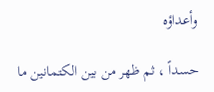وأعداؤه

حسداً ، ثم ظهر من بين الكتمانين ما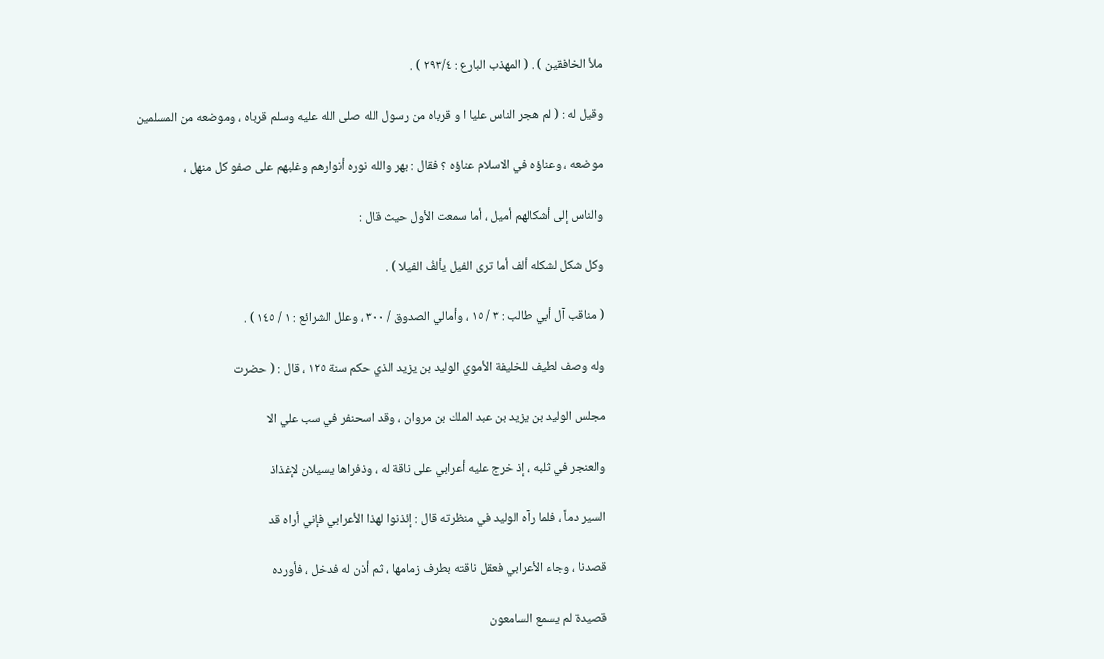ملأ الخافقين ) . ( المهذب البارع : ٢٩٣/٤ ) .

وقيل له : ( لم هجر الناس عليا ا و قرباه من رسول الله صلى الله عليه وسلم قرباه ، وموضعه من المسلمين

موضعه ، وعناؤه في الاسلام عناؤه ؟ فقال : بهر والله نوره أنوارهم وغلبهم على صفو كل منهل ،

والناس إلى أشكالهم أميل ، أما سمعت الأول حيث قال :

وكل شكل لشكله ألف أما ترى الفيل يألفُ الفيلا ) .

( مناقب آل أبي طالب : ٣ / ١٥ ، وأمالي الصدوق / ٣٠٠ ، وعلل الشرائع : ١ / ١٤٥ ) .

وله وصف لطيف للخليفة الأموي الوليد بن يزيد الذي حكم سنة ١٢٥ ، قال : ( حضرت

مجلس الوليد بن يزيد بن عبد الملك بن مروان ، وقد اسحنفر في سب علي الا

والعنجر في ثلبه ، إذ خرج عليه أعرابي على ناقة له ، وذفراها يسيلان لإغذاذ

السير دماً ، فلما رآه الوليد في منظرته قال : إئذنوا لهذا الأعرابي فإني أراه قد

قصدنا ، وجاء الأعرابي فعقل ناقته بطرف زمامها ، ثم أذن له فدخل ، فأورده

قصيدة لم يسمع السامعون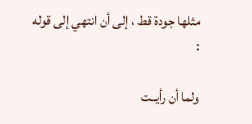مثلها جودة قط ، إلى أن انتهي إلى قوله :

ولما أن رأيــت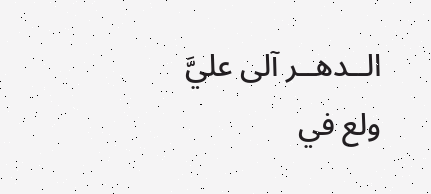الــدهــر آلى عليَّ ولع في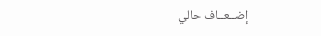إضــعــاف حالي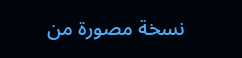نسخة مصورة من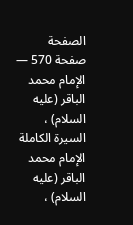الصفحة
صفحة 570 — الإمام محمد الباقر (عليه السلام) ، السيرة الكاملة
الإمام محمد الباقر (عليه السلام) ،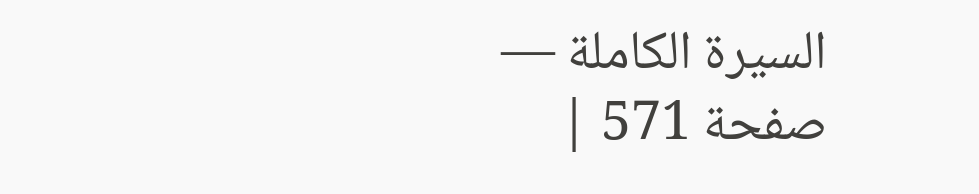السيرة الكاملة — صفحة 571 |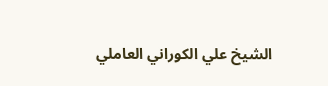الشيخ علي الكوراني العاملي